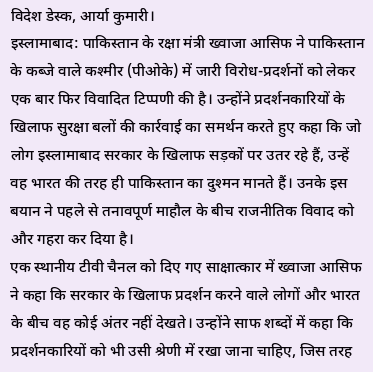विदेश डेस्क, आर्या कुमारी।
इस्लामाबाद: पाकिस्तान के रक्षा मंत्री ख्वाजा आसिफ ने पाकिस्तान के कब्जे वाले कश्मीर (पीओके) में जारी विरोध-प्रदर्शनों को लेकर एक बार फिर विवादित टिप्पणी की है। उन्होंने प्रदर्शनकारियों के खिलाफ सुरक्षा बलों की कार्रवाई का समर्थन करते हुए कहा कि जो लोग इस्लामाबाद सरकार के खिलाफ सड़कों पर उतर रहे हैं, उन्हें वह भारत की तरह ही पाकिस्तान का दुश्मन मानते हैं। उनके इस बयान ने पहले से तनावपूर्ण माहौल के बीच राजनीतिक विवाद को और गहरा कर दिया है।
एक स्थानीय टीवी चैनल को दिए गए साक्षात्कार में ख्वाजा आसिफ ने कहा कि सरकार के खिलाफ प्रदर्शन करने वाले लोगों और भारत के बीच वह कोई अंतर नहीं देखते। उन्होंने साफ शब्दों में कहा कि प्रदर्शनकारियों को भी उसी श्रेणी में रखा जाना चाहिए, जिस तरह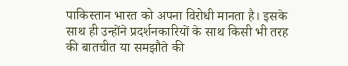पाकिस्तान भारत को अपना विरोधी मानता है। इसके साथ ही उन्होंने प्रदर्शनकारियों के साथ किसी भी तरह की बातचीत या समझौते की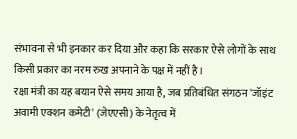संभावना से भी इनकार कर दिया और कहा कि सरकार ऐसे लोगों के साथ किसी प्रकार का नरम रुख अपनाने के पक्ष में नहीं है।
रक्षा मंत्री का यह बयान ऐसे समय आया है, जब प्रतिबंधित संगठन 'जॉइंट अवामी एक्शन कमेटी' (जेएएसी) के नेतृत्व में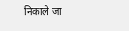निकाले जा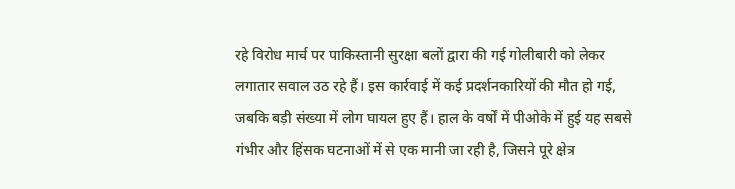रहे विरोध मार्च पर पाकिस्तानी सुरक्षा बलों द्वारा की गई गोलीबारी को लेकर लगातार सवाल उठ रहे हैं। इस कार्रवाई में कई प्रदर्शनकारियों की मौत हो गई, जबकि बड़ी संख्या में लोग घायल हुए हैं। हाल के वर्षों में पीओके में हुई यह सबसे गंभीर और हिंसक घटनाओं में से एक मानी जा रही है, जिसने पूरे क्षेत्र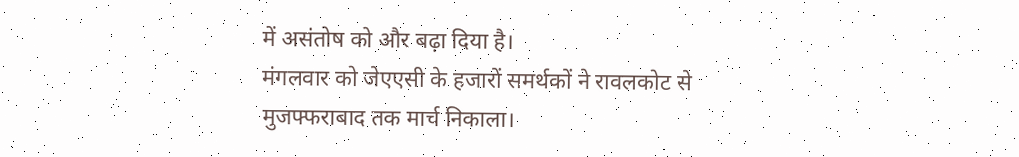में असंतोष को और बढ़ा दिया है।
मंगलवार को जेएएसी के हजारों समर्थकों ने रावलकोट से मुजफ्फराबाद तक मार्च निकाला।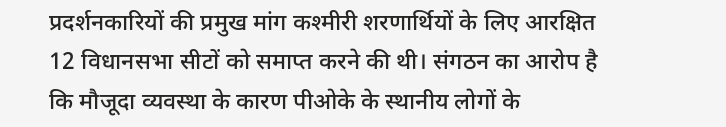प्रदर्शनकारियों की प्रमुख मांग कश्मीरी शरणार्थियों के लिए आरक्षित 12 विधानसभा सीटों को समाप्त करने की थी। संगठन का आरोप है कि मौजूदा व्यवस्था के कारण पीओके के स्थानीय लोगों के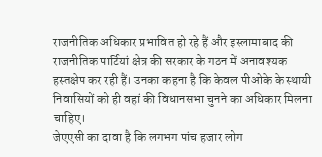राजनीतिक अधिकार प्रभावित हो रहे हैं और इस्लामाबाद की राजनीतिक पार्टियां क्षेत्र की सरकार के गठन में अनावश्यक हस्तक्षेप कर रही हैं। उनका कहना है कि केवल पीओके के स्थायी निवासियों को ही वहां की विधानसभा चुनने का अधिकार मिलना चाहिए।
जेएएसी का दावा है कि लगभग पांच हजार लोग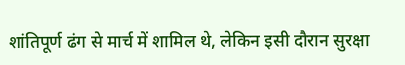शांतिपूर्ण ढंग से मार्च में शामिल थे, लेकिन इसी दौरान सुरक्षा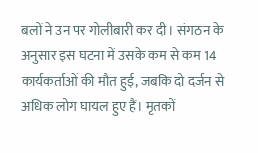बलों ने उन पर गोलीबारी कर दी। संगठन के अनुसार इस घटना में उसके कम से कम 14 कार्यकर्ताओं की मौत हुई, जबकि दो दर्जन से अधिक लोग घायल हुए हैं। मृतकों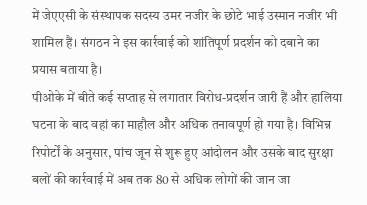में जेएएसी के संस्थापक सदस्य उमर नजीर के छोटे भाई उस्मान नजीर भी शामिल हैं। संगठन ने इस कार्रवाई को शांतिपूर्ण प्रदर्शन को दबाने का प्रयास बताया है।
पीओके में बीते कई सप्ताह से लगातार विरोध-प्रदर्शन जारी हैं और हालिया घटना के बाद वहां का माहौल और अधिक तनावपूर्ण हो गया है। विभिन्न रिपोर्टों के अनुसार, पांच जून से शुरू हुए आंदोलन और उसके बाद सुरक्षा बलों की कार्रवाई में अब तक 80 से अधिक लोगों की जान जा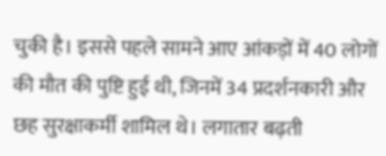चुकी है। इससे पहले सामने आए आंकड़ों में 40 लोगों की मौत की पुष्टि हुई थी, जिनमें 34 प्रदर्शनकारी और छह सुरक्षाकर्मी शामिल थे। लगातार बढ़ती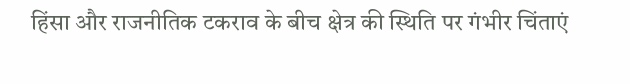हिंसा और राजनीतिक टकराव के बीच क्षेत्र की स्थिति पर गंभीर चिंताएं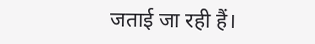जताई जा रही हैं।